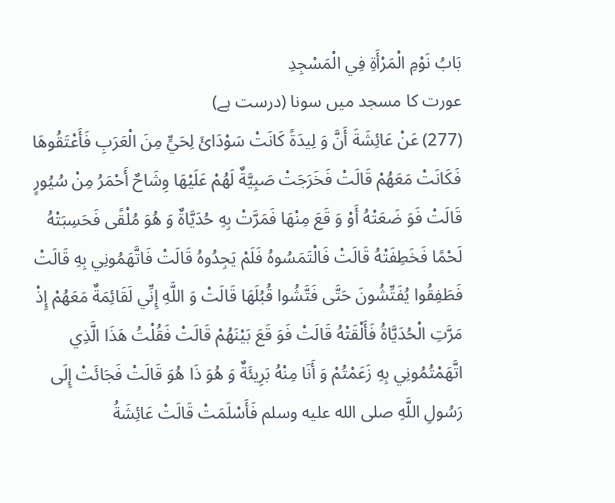بَابُ نَوْمِ الْمَرْأَةِ فِي الْمَسْجِدِ
عورت کا مسجد میں سونا (درست ہے)
(277) عَنْ عَائِشَةَ أَنَّ وَ لِيدَةً كَانَتْ سَوْدَائَ لِحَيٍّ مِنَ الْعَرَبِ فَأَعْتَقُوهَا فَكَانَتْ مَعَهُمْ قَالَتْ فَخَرَجَتْ صَبِيَّةٌ لَهُمْ عَلَيْهَا وِشَاحٌ أَحْمَرُ مِنْ سُيُورٍ قَالَتْ فَوَ ضَعَتْهُ أَوْ وَ قَعَ مِنْهَا فَمَرَّتْ بِهِ حُدَيَّاةٌ وَ هُوَ مُلْقًى فَحَسِبَتْهُ لَحْمًا فَخَطِفَتْهُ قَالَتْ فَالْتَمَسُوهُ فَلَمْ يَجِدُوهُ قَالَتْ فَاتَّهَمُونِي بِهِ قَالَتْ فَطَفِقُوا يُفَتِّشُونَ حَتَّى فَتَّشُوا قُبُلَهَا قَالَتْ وَ اللَّهِ إِنِّي لَقَائِمَةٌ مَعَهُمْ إِذْ مَرَّتِ الْحُدَيَّاةُ فَأَلْقَتْهُ قَالَتْ فَوَ قَعَ بَيْنَهُمْ قَالَتْ فَقُلْتُ هَذَا الَّذِي اتَّهَمْتُمُونِي بِهِ زَعَمْتُمْ وَ أَنَا مِنْهُ بَرِيئَةٌ وَ هُوَ ذَا هُوَ قَالَتْ فَجَائَتْ إِلَى رَسُولِ اللَّهِ صلى الله عليه وسلم فَأَسْلَمَتْ قَالَتْ عَائِشَةُ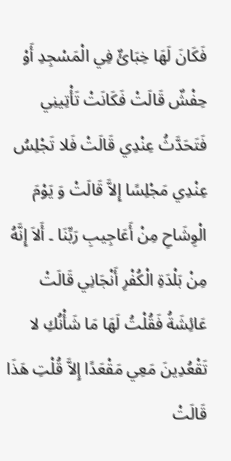فَكَانَ لَهَا خِبَائٌ فِي الْمَسْجِدِ أَوْ حِفْشٌ قَالَتْ فَكَانَتْ تَأْتِينِي فَتَحَدَّثُ عِنْدِي قَالَتْ فَلا تَجْلِسُ عِنْدِي مَجْلِسًا إِلاَّ قَالَتْ وَ يَوْمَ الْوِشَاحِ مِنْ أَعَاجِيبِ رَبِّنَا ۔ أَلاَ إِنَّهُ مِنْ بَلْدَةِ الْكُفْرِ أَنْجَانِي قَالَتْ عَائِشَةُ فَقُلْتُ لَهَا مَا شَأْنُكِ لا تَقْعُدِينَ مَعِي مَقْعَدًا إِلاَّ قُلْتِ هَذَا قَالَتْ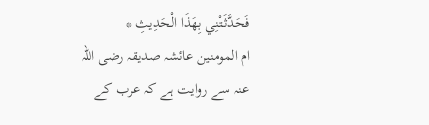فَحَدَّثَتْنِي بِهَذَا الْحَدِيثِ *
ام المومنین عائشہ صدیقہ رضی اللہ عنہ سے روایت ہے کہ عرب کے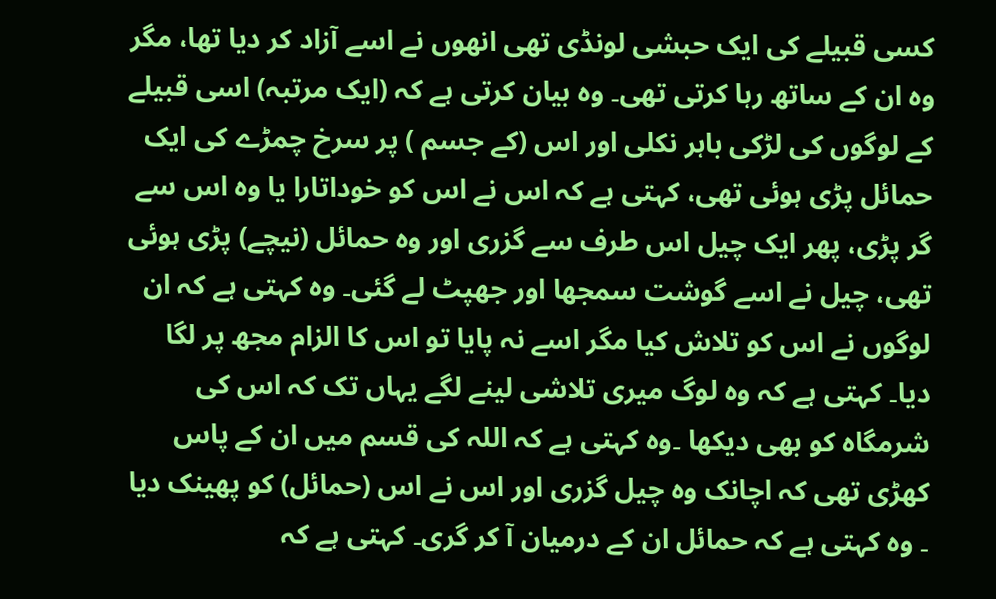کسی قبیلے کی ایک حبشی لونڈی تھی انھوں نے اسے آزاد کر دیا تھا، مگر وہ ان کے ساتھ رہا کرتی تھی۔ وہ بیان کرتی ہے کہ (ایک مرتبہ) اسی قبیلے کے لوگوں کی لڑکی باہر نکلی اور اس (کے جسم ) پر سرخ چمڑے کی ایک حمائل پڑی ہوئی تھی، کہتی ہے کہ اس نے اس کو خوداتارا یا وہ اس سے گر پڑی، پھر ایک چیل اس طرف سے گزری اور وہ حمائل (نیچے) پڑی ہوئی تھی، چیل نے اسے گوشت سمجھا اور جھپٹ لے گئی۔ وہ کہتی ہے کہ ان لوگوں نے اس کو تلاش کیا مگر اسے نہ پایا تو اس کا الزام مجھ پر لگا دیا۔ کہتی ہے کہ وہ لوگ میری تلاشی لینے لگے یہاں تک کہ اس کی شرمگاہ کو بھی دیکھا ۔وہ کہتی ہے کہ اللہ کی قسم میں ان کے پاس کھڑی تھی کہ اچانک وہ چیل گزری اور اس نے اس (حمائل) کو پھینک دیا ۔ وہ کہتی ہے کہ حمائل ان کے درمیان آ کر گری۔ کہتی ہے کہ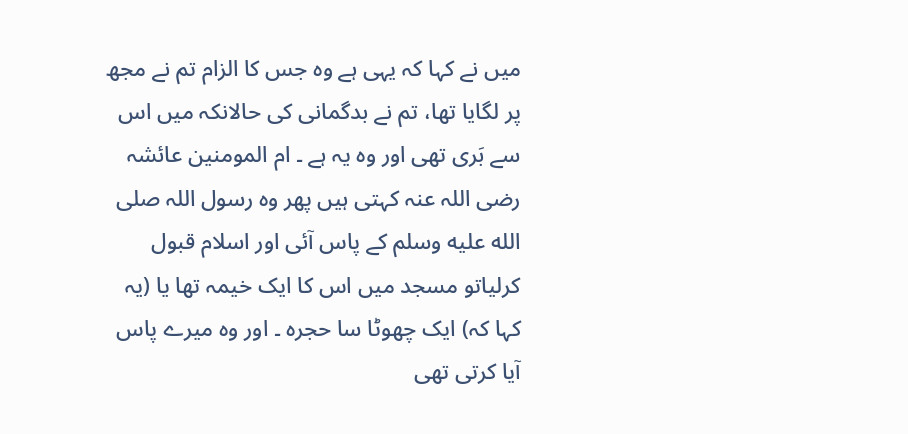میں نے کہا کہ یہی ہے وہ جس کا الزام تم نے مجھ پر لگایا تھا، تم نے بدگمانی کی حالانکہ میں اس سے بَری تھی اور وہ یہ ہے ۔ ام المومنین عائشہ رضی اللہ عنہ کہتی ہیں پھر وہ رسول اللہ صلى الله عليه وسلم کے پاس آئی اور اسلام قبول کرلیاتو مسجد میں اس کا ایک خیمہ تھا یا (یہ کہا کہ) ایک چھوٹا سا حجرہ ۔ اور وہ میرے پاس آیا کرتی تھی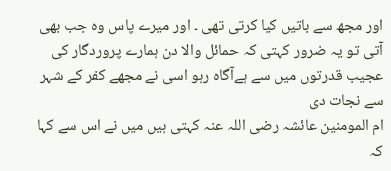اور مجھ سے باتیں کیا کرتی تھی ۔ اور میرے پاس وہ جب بھی آتی تو یہ ضرور کہتی کہ حمائل والا دن ہمارے پروردگار کی عجیب قدرتوں میں سے ہےآگاہ رہو اسی نے مجھے کفر کے شہر سے نجات دی
ام المومنین عائشہ رضی اللہ عنہ کہتی ہیں میں نے اس سے کہا کہ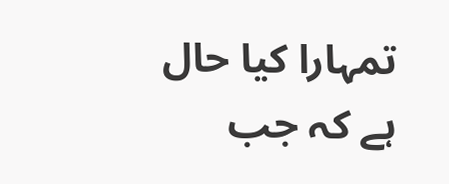تمہارا کیا حال ہے کہ جب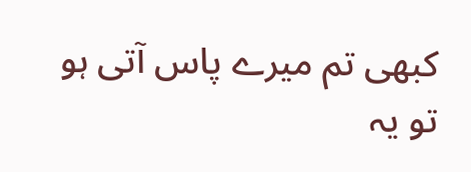کبھی تم میرے پاس آتی ہو تو یہ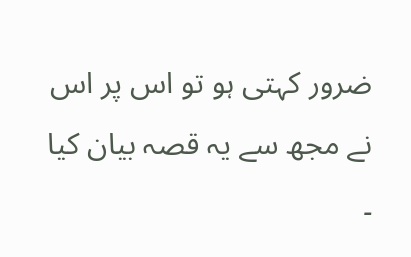ضرور کہتی ہو تو اس پر اس نے مجھ سے یہ قصہ بیان کیا ۔